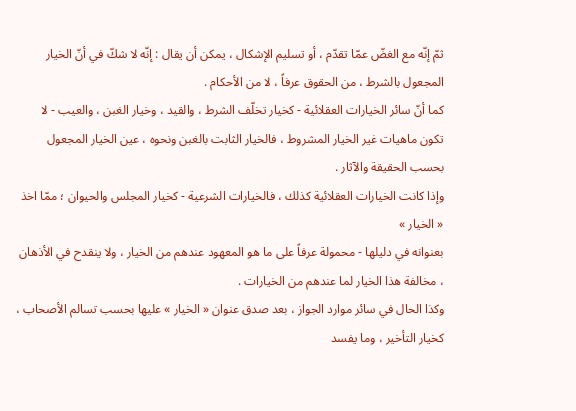ثمّ إنّه مع الغضّ عمّا تقدّم ، أو تسليم الإشكال ، يمكن أن يقال : إنّه لا شكّ في أنّ الخيار المجعول بالشرط ، من الحقوق عرفاً ، لا من الأحكام .
كما أنّ سائر الخيارات العقلائية - كخيار تخلّف الشرط ، والقيد ، وخيار الغبن ، والعيب - لا تكون ماهيات غير الخيار المشروط ، فالخيار الثابت بالغبن ونحوه ، عين الخيار المجعول بحسب الحقيقة والآثار .
وإذا كانت الخيارات العقلائية كذلك ، فالخيارات الشرعية - كخيار المجلس والحيوان ؛ ممّا اخذ
« الخيار »
بعنوانه في دليلها - محمولة عرفاً على ما هو المعهود عندهم من الخيار ، ولا ينقدح في الأذهان ، مخالفة هذا الخيار لما عندهم من الخيارات .
وكذا الحال في سائر موارد الجواز ، بعد صدق عنوان « الخيار » عليها بحسب تسالم الأصحاب ، كخيار التأخير ، وما يفسد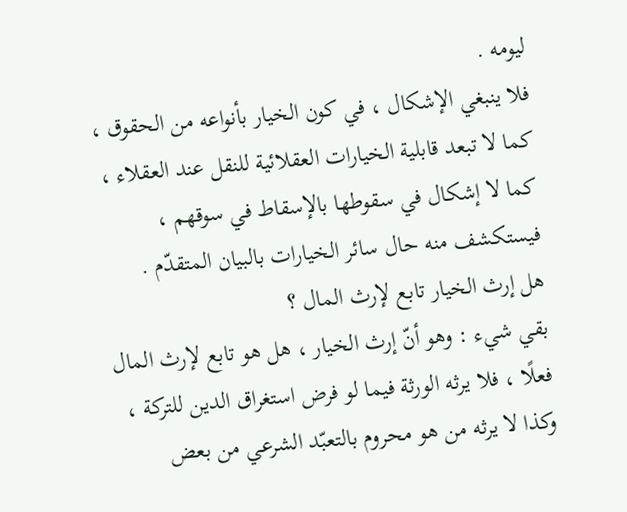ليومه .
فلا ينبغي الإشكال ، في كون الخيار بأنواعه من الحقوق ، كما لا تبعد قابلية الخيارات العقلائية للنقل عند العقلاء ، كما لا إشكال في سقوطها بالإسقاط في سوقهم ، فيستكشف منه حال سائر الخيارات بالبيان المتقدّم .
هل إرث الخيار تابع لإرث المال ؟
بقي شيء : وهو أنّ إرث الخيار ، هل هو تابع لإرث المال فعلًا ، فلا يرثه الورثة فيما لو فرض استغراق الدين للتركة ، وكذا لا يرثه من هو محروم بالتعبّد الشرعي من بعض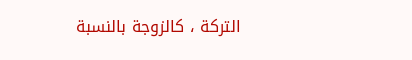التركة ، كالزوجة بالنسبة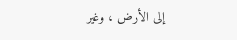إلى الأرض ، وغير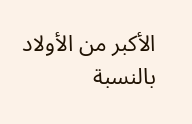الأكبر من الأولاد بالنسبة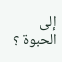إلى الحبوة ؟